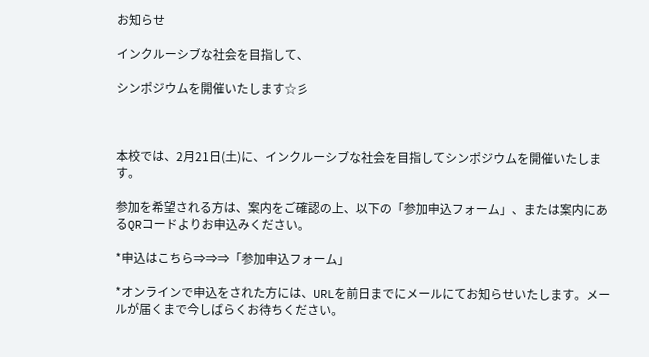お知らせ

インクルーシブな社会を目指して、

シンポジウムを開催いたします☆彡



本校では、2月21日(土)に、インクルーシブな社会を目指してシンポジウムを開催いたします。

参加を希望される方は、案内をご確認の上、以下の「参加申込フォーム」、または案内にあるQRコードよりお申込みください。

*申込はこちら⇒⇒⇒「参加申込フォーム」

*オンラインで申込をされた方には、URLを前日までにメールにてお知らせいたします。メールが届くまで今しばらくお待ちください。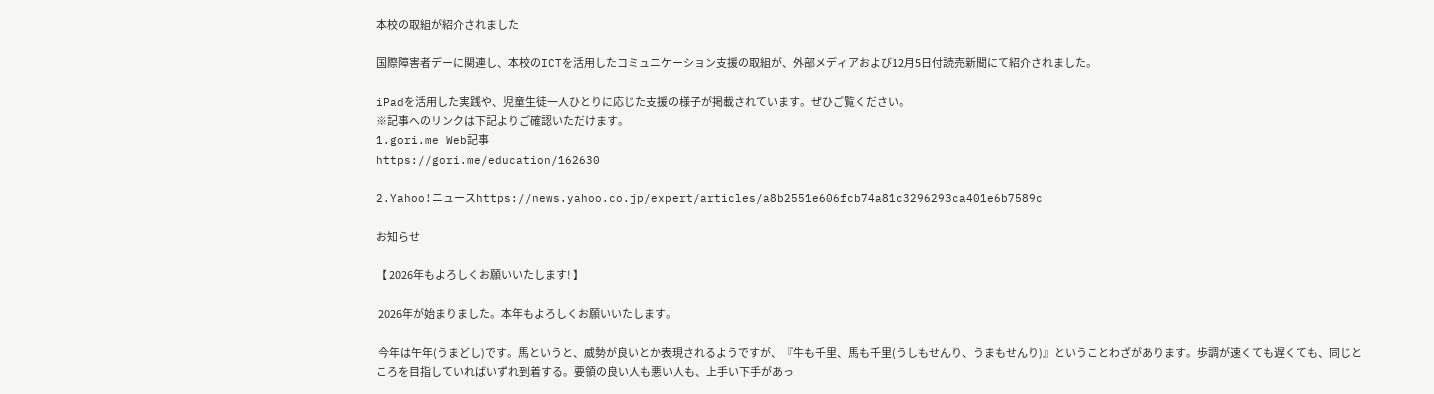本校の取組が紹介されました

国際障害者デーに関連し、本校のICTを活用したコミュニケーション支援の取組が、外部メディアおよび12月5日付読売新聞にて紹介されました。

iPadを活用した実践や、児童生徒一人ひとりに応じた支援の様子が掲載されています。ぜひご覧ください。
※記事へのリンクは下記よりご確認いただけます。
1.gori.me Web記事
https://gori.me/education/162630

2.Yahoo!ニュースhttps://news.yahoo.co.jp/expert/articles/a8b2551e606fcb74a81c3296293ca401e6b7589c

お知らせ

【 2026年もよろしくお願いいたします! 】

 2026年が始まりました。本年もよろしくお願いいたします。

 今年は午年(うまどし)です。馬というと、威勢が良いとか表現されるようですが、『牛も千里、馬も千里(うしもせんり、うまもせんり)』ということわざがあります。歩調が速くても遅くても、同じところを目指していればいずれ到着する。要領の良い人も悪い人も、上手い下手があっ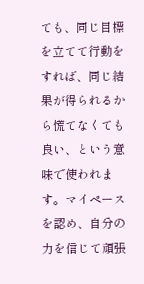ても、同じ目標を立てて行動をすれば、同じ結果が得られるから慌てなくても良い、という意味で使われます。マイペースを認め、自分の力を信じて頑張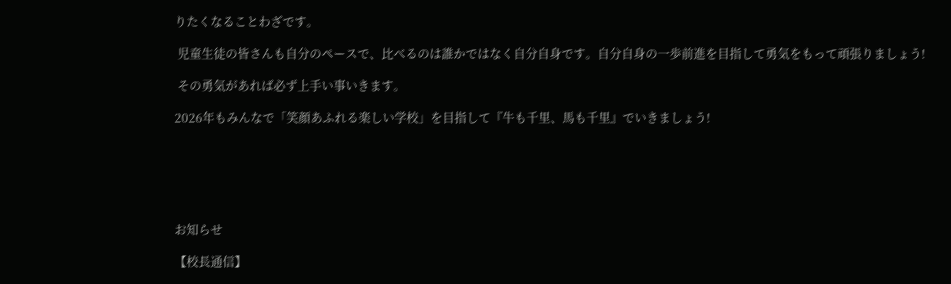りたくなることわざです。

 児童生徒の皆さんも自分のペースで、比べるのは誰かではなく自分自身です。自分自身の一歩前進を目指して勇気をもって頑張りましょう!

 その勇気があれば必ず上手い事いきます。

2026年もみんなで「笑顔あふれる楽しい学校」を目指して『牛も千里、馬も千里』でいきましょう!






お知らせ

【校長通信】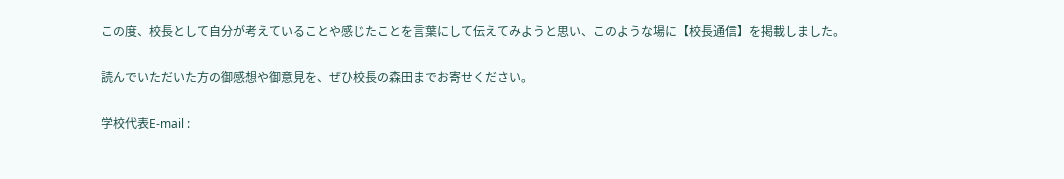この度、校長として自分が考えていることや感じたことを言葉にして伝えてみようと思い、このような場に【校長通信】を掲載しました。

読んでいただいた方の御感想や御意見を、ぜひ校長の森田までお寄せください。

学校代表E-mail :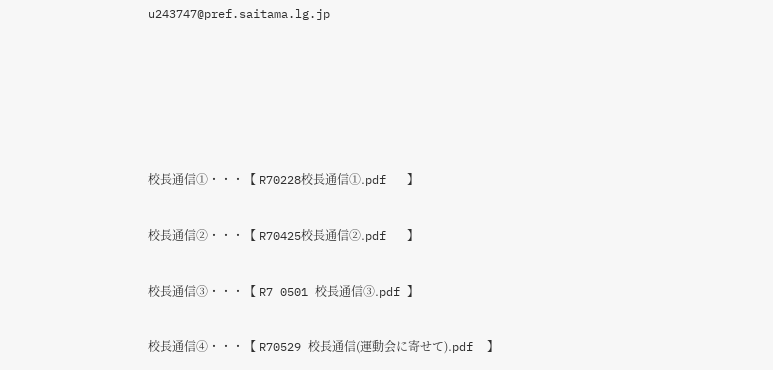u243747@pref.saitama.lg.jp





校長通信①・・・【 R70228校長通信①.pdf   】

校長通信②・・・【 R70425校長通信②.pdf   】

校長通信③・・・【 R7 0501 校長通信③.pdf 】

校長通信④・・・【 R70529 校長通信(運動会に寄せて).pdf  】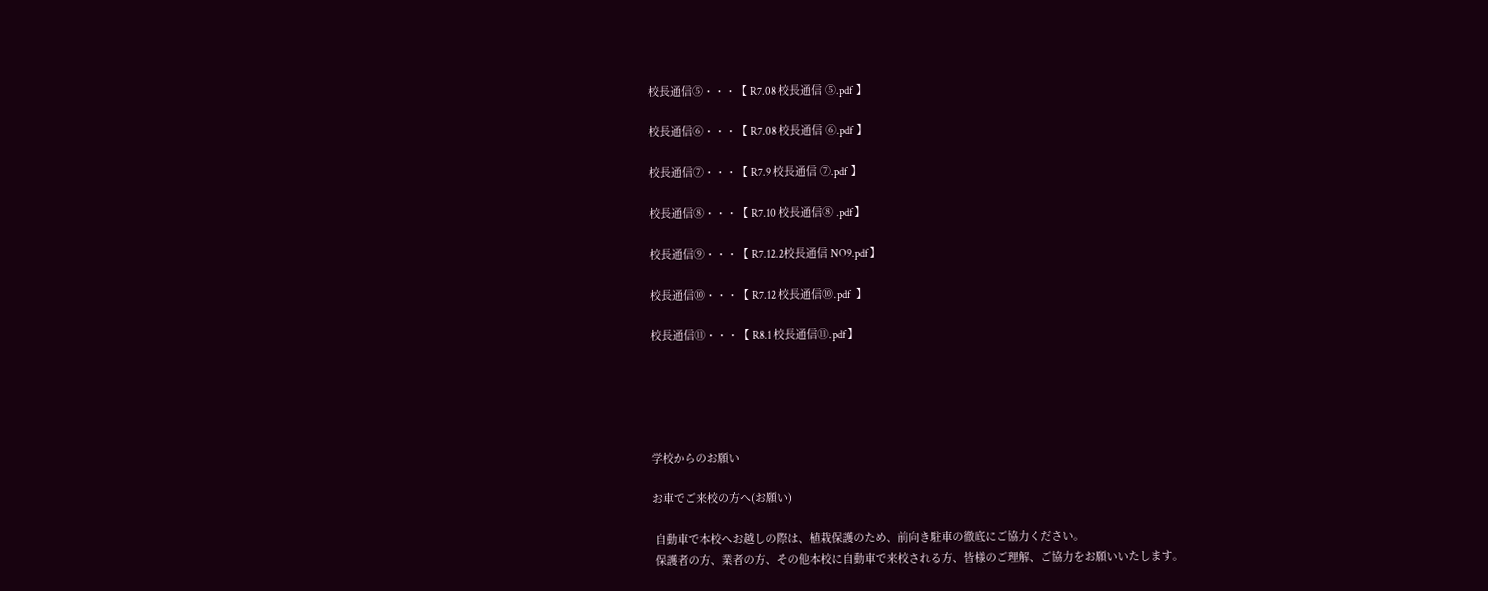校長通信⑤・・・【 R7.08 校長通信 ⑤.pdf  】

校長通信⑥・・・【 R7.08 校長通信 ⑥.pdf  】

校長通信⑦・・・【 R7.9 校長通信 ⑦.pdf  】

校長通信⑧・・・【 R7.10 校長通信⑧ .pdf 】

校長通信⑨・・・【 R7.12.2校長通信 NO9.pdf 】

校長通信⑩・・・【 R7.12 校長通信⑩.pdf   】

校長通信⑪・・・【 R8.1 校長通信⑪.pdf 】





学校からのお願い

お車でご来校の方へ(お願い)

 自動車で本校へお越しの際は、植栽保護のため、前向き駐車の徹底にご協力ください。
 保護者の方、業者の方、その他本校に自動車で来校される方、皆様のご理解、ご協力をお願いいたします。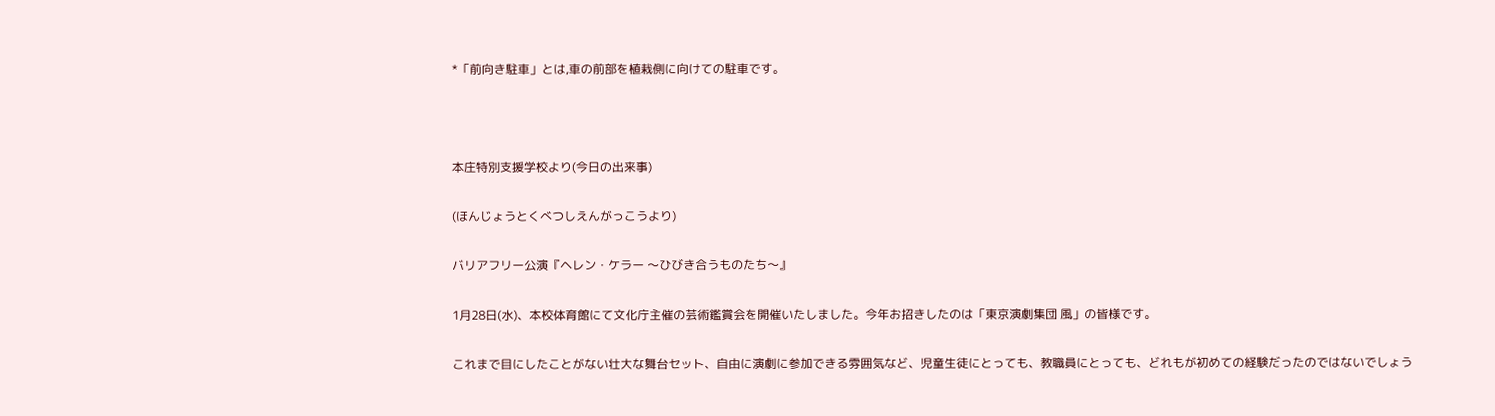*「前向き駐車」とは,車の前部を植栽側に向けての駐車です。



本庄特別支援学校より(今日の出来事)

(ほんじょうとくべつしえんがっこうより)

バリアフリー公演『ヘレン・ケラー 〜ひびき合うものたち〜』

1月28日(水)、本校体育館にて文化庁主催の芸術鑑賞会を開催いたしました。今年お招きしたのは「東京演劇集団 風」の皆様です。

これまで目にしたことがない壮大な舞台セット、自由に演劇に参加できる雰囲気など、児童生徒にとっても、教職員にとっても、どれもが初めての経験だったのではないでしょう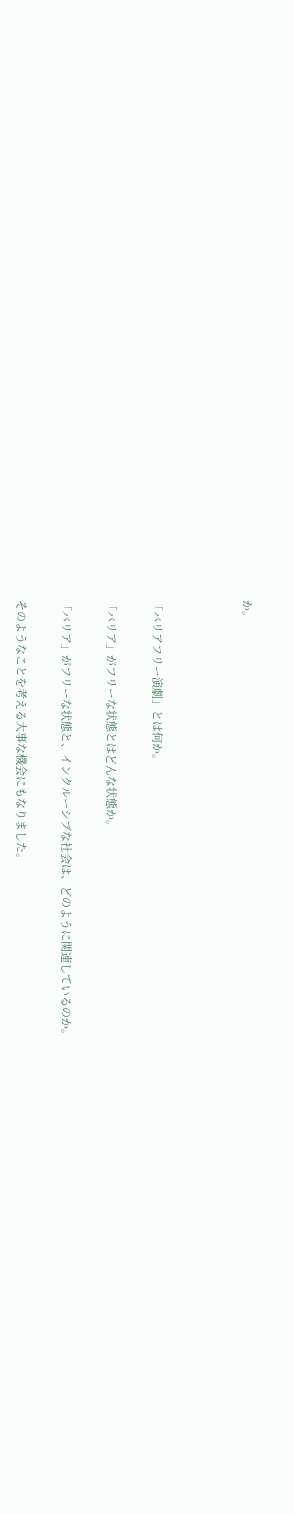か。



「バリアフリー演劇」とは何か。

「バリア」がフリーな状態とはどんな状態か。

「バリア」がフリーな状態と、インクルーシブな社会は、どのように関連しているのか。

そのようなことを考える大事な機会にもなりました。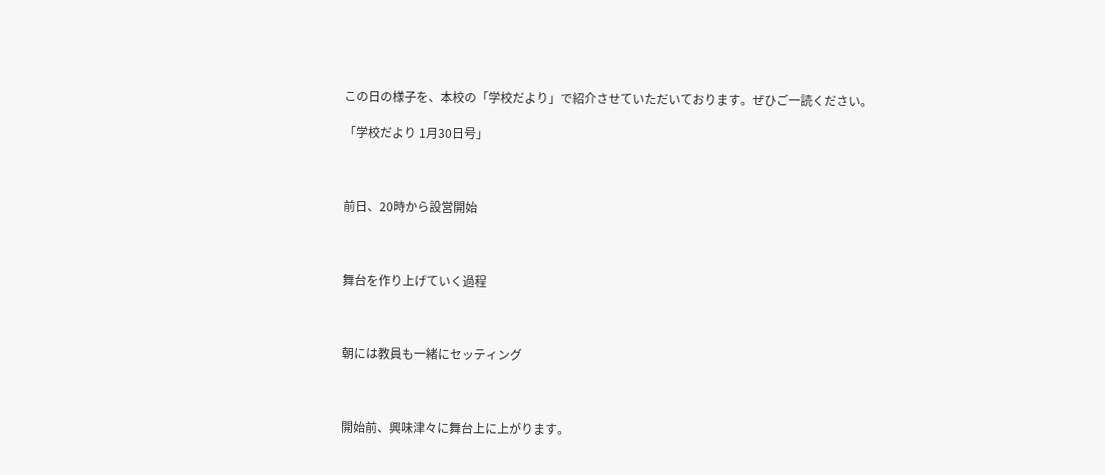この日の様子を、本校の「学校だより」で紹介させていただいております。ぜひご一読ください。

「学校だより 1月30日号」



前日、20時から設営開始



舞台を作り上げていく過程



朝には教員も一緒にセッティング



開始前、興味津々に舞台上に上がります。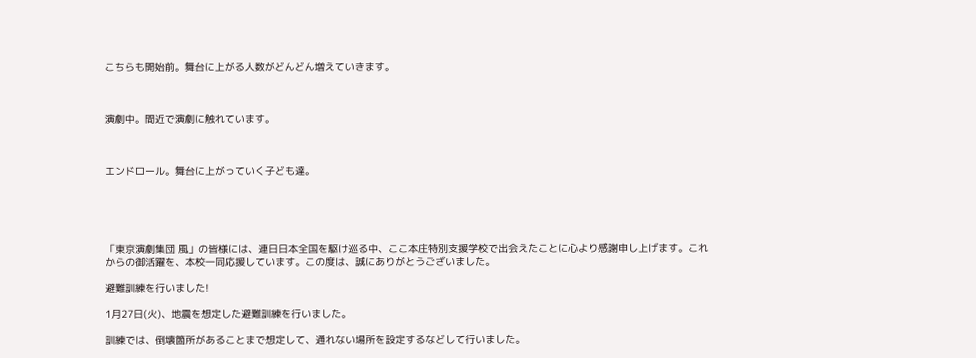こちらも開始前。舞台に上がる人数がどんどん増えていきます。



演劇中。間近で演劇に触れています。



エンドロール。舞台に上がっていく子ども達。





「東京演劇集団 風」の皆様には、連日日本全国を駆け巡る中、ここ本庄特別支援学校で出会えたことに心より感謝申し上げます。これからの御活躍を、本校一同応援しています。この度は、誠にありがとうございました。

避難訓練を行いました!

1月27日(火)、地震を想定した避難訓練を行いました。

訓練では、倒壊箇所があることまで想定して、通れない場所を設定するなどして行いました。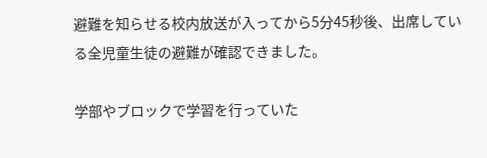避難を知らせる校内放送が入ってから5分45秒後、出席している全児童生徒の避難が確認できました。

学部やブロックで学習を行っていた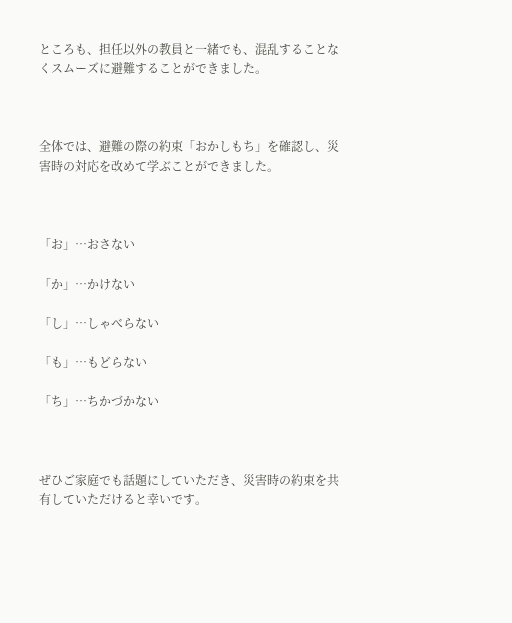ところも、担任以外の教員と一緒でも、混乱することなくスムーズに避難することができました。



全体では、避難の際の約束「おかしもち」を確認し、災害時の対応を改めて学ぶことができました。



「お」…おさない

「か」…かけない

「し」…しゃべらない

「も」…もどらない

「ち」…ちかづかない



ぜひご家庭でも話題にしていただき、災害時の約束を共有していただけると幸いです。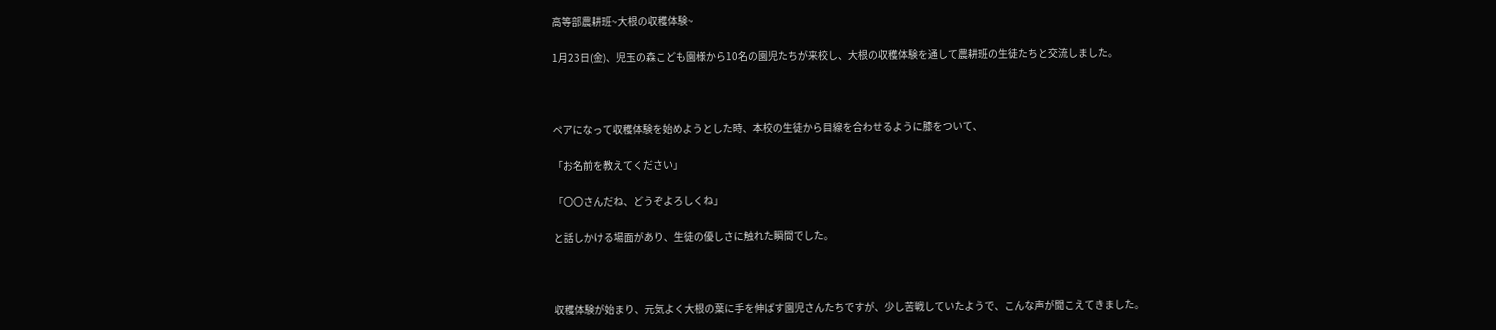高等部農耕班~大根の収穫体験~

1月23日(金)、児玉の森こども園様から10名の園児たちが来校し、大根の収穫体験を通して農耕班の生徒たちと交流しました。



ペアになって収穫体験を始めようとした時、本校の生徒から目線を合わせるように膝をついて、

「お名前を教えてください」

「〇〇さんだね、どうぞよろしくね」

と話しかける場面があり、生徒の優しさに触れた瞬間でした。



収穫体験が始まり、元気よく大根の葉に手を伸ばす園児さんたちですが、少し苦戦していたようで、こんな声が聞こえてきました。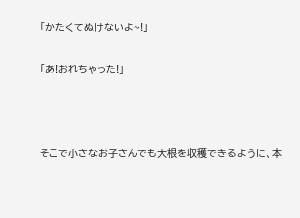「かたくてぬけないよ~!」

「あ!おれちゃった!」



そこで小さなお子さんでも大根を収穫できるように、本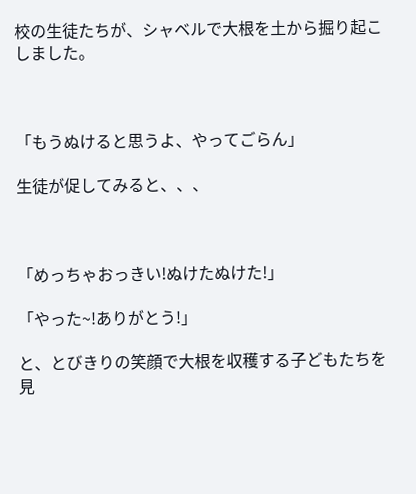校の生徒たちが、シャベルで大根を土から掘り起こしました。



「もうぬけると思うよ、やってごらん」

生徒が促してみると、、、



「めっちゃおっきい!ぬけたぬけた!」

「やった~!ありがとう!」

と、とびきりの笑顔で大根を収穫する子どもたちを見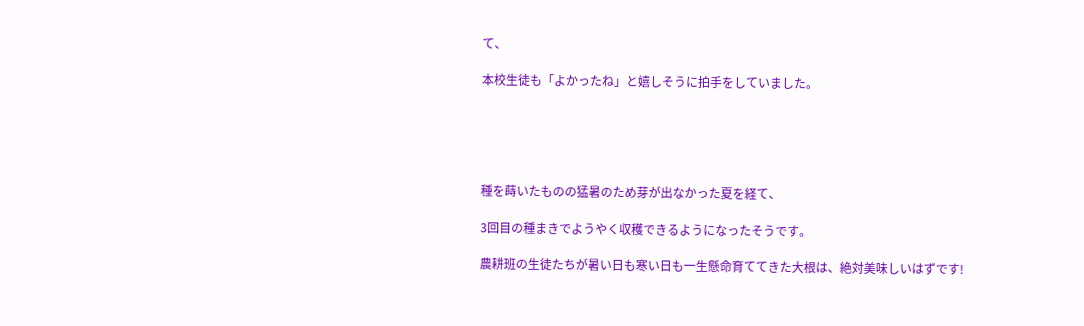て、

本校生徒も「よかったね」と嬉しそうに拍手をしていました。





種を蒔いたものの猛暑のため芽が出なかった夏を経て、

3回目の種まきでようやく収穫できるようになったそうです。

農耕班の生徒たちが暑い日も寒い日も一生懸命育ててきた大根は、絶対美味しいはずです!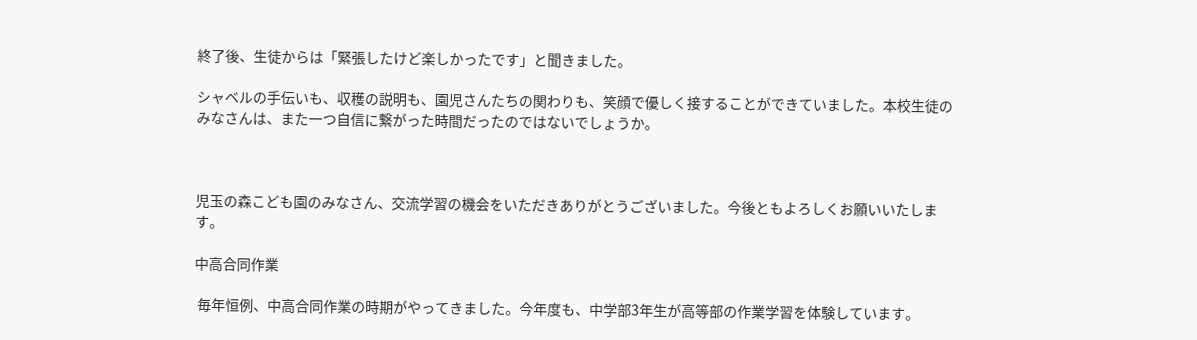終了後、生徒からは「緊張したけど楽しかったです」と聞きました。

シャベルの手伝いも、収穫の説明も、園児さんたちの関わりも、笑顔で優しく接することができていました。本校生徒のみなさんは、また一つ自信に繋がった時間だったのではないでしょうか。



児玉の森こども園のみなさん、交流学習の機会をいただきありがとうございました。今後ともよろしくお願いいたします。

中高合同作業

 毎年恒例、中高合同作業の時期がやってきました。今年度も、中学部3年生が高等部の作業学習を体験しています。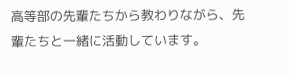高等部の先輩たちから教わりながら、先輩たちと一緒に活動しています。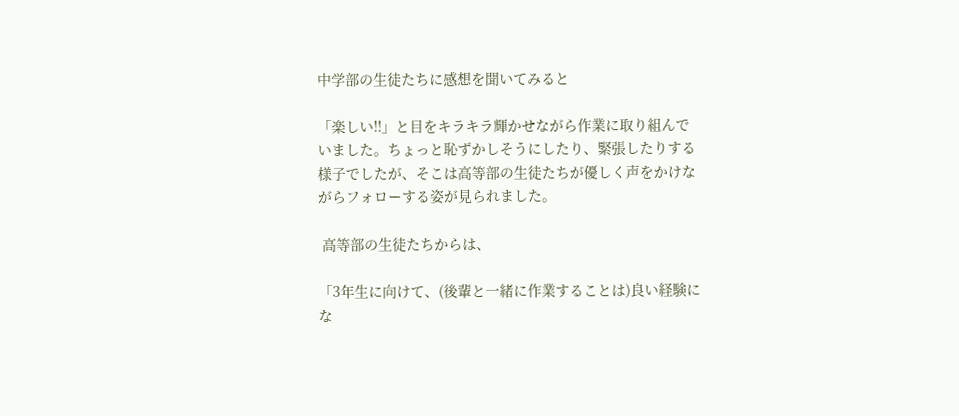中学部の生徒たちに感想を聞いてみると

「楽しい!!」と目をキラキラ輝かせながら作業に取り組んでいました。ちょっと恥ずかしそうにしたり、緊張したりする様子でしたが、そこは高等部の生徒たちが優しく声をかけながらフォローする姿が見られました。

 高等部の生徒たちからは、

「3年生に向けて、(後輩と一緒に作業することは)良い経験にな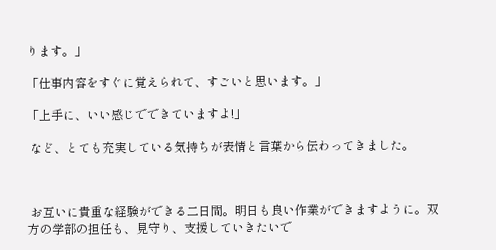ります。」

「仕事内容をすぐに覚えられて、すごいと思います。」

「上手に、いい感じでできていますよ!」

 など、とても充実している気持ちが表情と言葉から伝わってきました。



 お互いに貴重な経験ができる二日間。明日も良い作業ができますように。双方の学部の担任も、見守り、支援していきたいで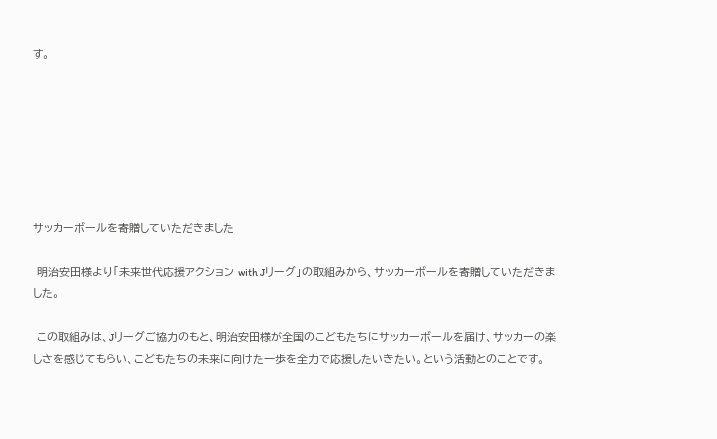す。







サッカーボールを寄贈していただきました

 明治安田様より「未来世代応援アクション with Jリーグ」の取組みから、サッカーボールを寄贈していただきました。

 この取組みは、Jリーグご協力のもと、明治安田様が全国のこどもたちにサッカーボールを届け、サッカーの楽しさを感じてもらい、こどもたちの未来に向けた一歩を全力で応援したいきたい。という活動とのことです。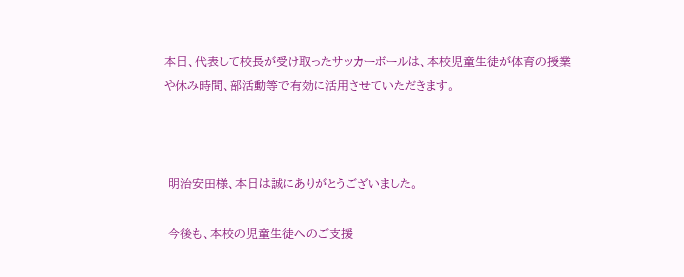本日、代表して校長が受け取ったサッカーボールは、本校児童生徒が体育の授業や休み時間、部活動等で有効に活用させていただきます。



 明治安田様、本日は誠にありがとうございました。

 今後も、本校の児童生徒へのご支援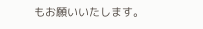もお願いいたします。